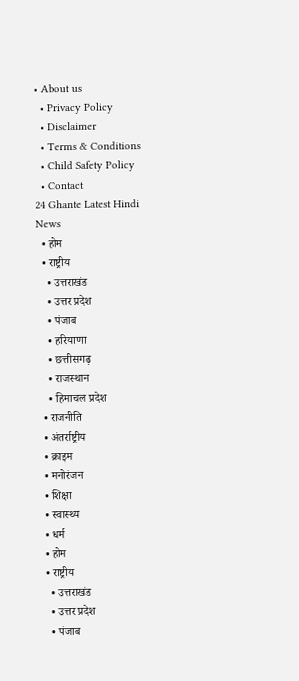• About us
  • Privacy Policy
  • Disclaimer
  • Terms & Conditions
  • Child Safety Policy
  • Contact
24 Ghante Latest Hindi News
  • होम
  • राष्ट्रीय
    • उत्तराखंड
    • उत्तर प्रदेश
    • पंजाब
    • हरियाणा
    • छत्तीसगढ़
    • राजस्थान
    • हिमाचल प्रदेश
  • राजनीति
  • अंतर्राष्ट्रीय
  • क्राइम
  • मनोरंजन
  • शिक्षा
  • स्वास्थ्य
  • धर्म
  • होम
  • राष्ट्रीय
    • उत्तराखंड
    • उत्तर प्रदेश
    • पंजाब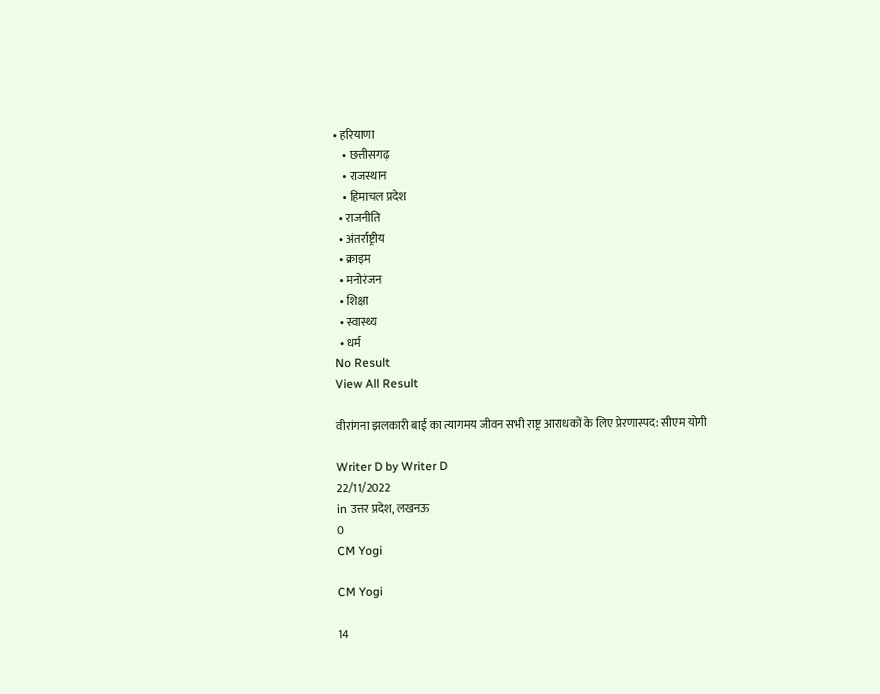• हरियाणा
    • छत्तीसगढ़
    • राजस्थान
    • हिमाचल प्रदेश
  • राजनीति
  • अंतर्राष्ट्रीय
  • क्राइम
  • मनोरंजन
  • शिक्षा
  • स्वास्थ्य
  • धर्म
No Result
View All Result

वीरांगना झलकारी बाई का त्यागमय जीवन सभी राष्ट्र आराधकों के लिए प्रेरणास्पद: सीएम योगी

Writer D by Writer D
22/11/2022
in उत्तर प्रदेश, लखनऊ
0
CM Yogi

CM Yogi

14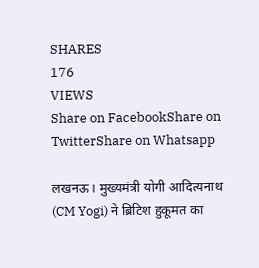SHARES
176
VIEWS
Share on FacebookShare on TwitterShare on Whatsapp

लखनऊ। मुख्यमंत्री योगी आदित्यनाथ (CM Yogi) ने ब्रिटिश हुकूमत का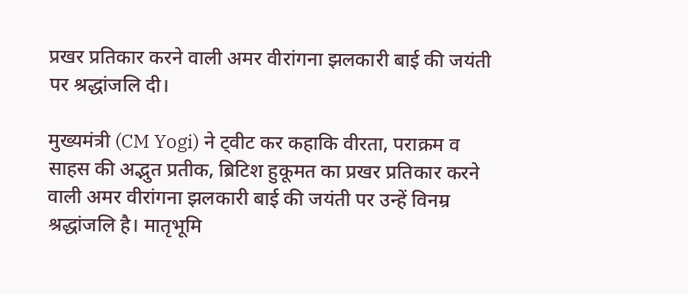प्रखर प्रतिकार करने वाली अमर वीरांगना झलकारी बाई की जयंती पर श्रद्धांजलि दी।

मुख्यमंत्री (CM Yogi) ने ट्वीट कर कहाकि वीरता, पराक्रम व साहस की अद्भुत प्रतीक, ब्रिटिश हुकूमत का प्रखर प्रतिकार करने वाली अमर वीरांगना झलकारी बाई की जयंती पर उन्हें विनम्र श्रद्धांजलि है। मातृभूमि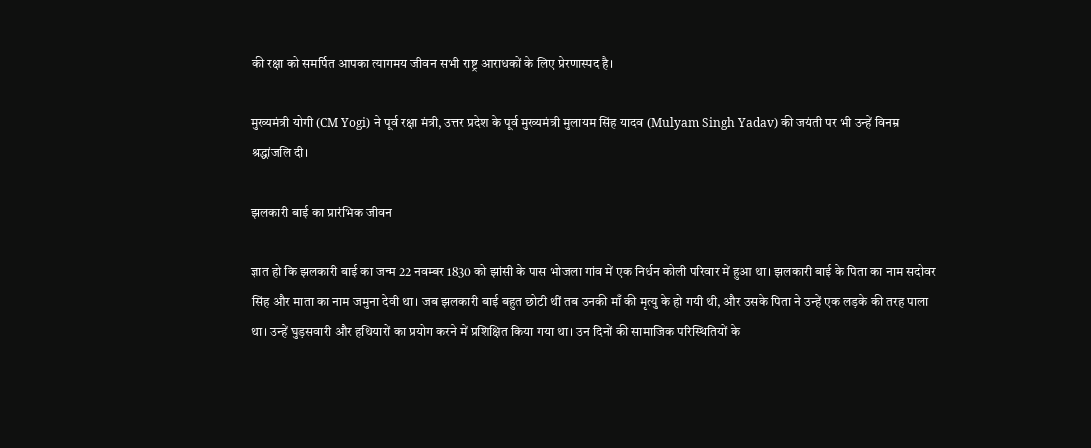की रक्षा को समर्पित आपका त्यागमय जीवन सभी राष्ट्र आराधकों के लिए प्रेरणास्पद है।

मुख्यमंत्री योगी (CM Yogi) ने पूर्व रक्षा मंत्री, उत्तर प्रदेश के पूर्व मुख्यमंत्री मुलायम सिंह यादव (Mulyam Singh Yadav) की जयंती पर भी उन्हें विनम्र श्रद्धांजलि दी।

झलकारी बाई का प्रारंभिक जीवन

ज्ञात हो कि झलकारी बाई का जन्म 22 नवम्बर 1830 को झांसी के पास भोजला गांव में एक निर्धन कोली परिवार में हुआ था। झलकारी बाई के पिता का नाम सदोवर सिंह और माता का नाम जमुना देवी था। जब झलकारी बाई बहुत छोटी थीं तब उनकी माँ की मृत्यु के हो गयी थी, और उसके पिता ने उन्हें एक लड़के की तरह पाला था। उन्हें घुड़सवारी और हथियारों का प्रयोग करने में प्रशिक्षित किया गया था। उन दिनों की सामाजिक परिस्थितियों के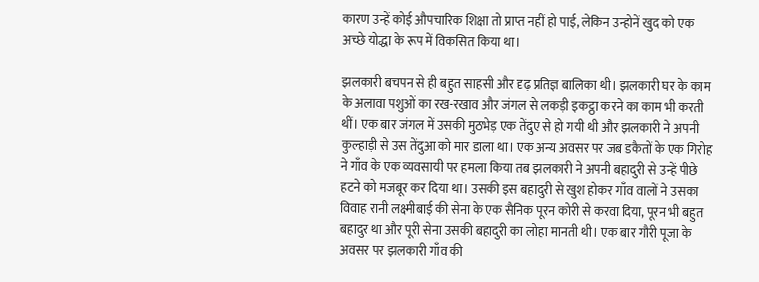कारण उन्हें कोई औपचारिक शिक्षा तो प्राप्त नहीं हो पाई, लेकिन उन्होनें खुद को एक अच्छे योद्धा के रूप में विकसित किया था।

झलकारी बचपन से ही बहुत साहसी और दृढ़ प्रतिज्ञ बालिका थी। झलकारी घर के काम के अलावा पशुओं का रख-रखाव और जंगल से लकड़ी इकट्ठा करने का काम भी करती थीं। एक बार जंगल में उसकी मुठभेड़ एक तेंदुए से हो गयी थी और झलकारी ने अपनी कुल्हाड़ी से उस तेंदुआ को मार डाला था। एक अन्य अवसर पर जब डकैतों के एक गिरोह ने गाँव के एक व्यवसायी पर हमला किया तब झलकारी ने अपनी बहादुरी से उन्हें पीछे हटने को मजबूर कर दिया था। उसकी इस बहादुरी से खुश होकर गाँव वालों ने उसका विवाह रानी लक्ष्मीबाई की सेना के एक सैनिक पूरन कोरी से करवा दिया, पूरन भी बहुत बहादुर था और पूरी सेना उसकी बहादुरी का लोहा मानती थी। एक बार गौरी पूजा के अवसर पर झलकारी गाँव की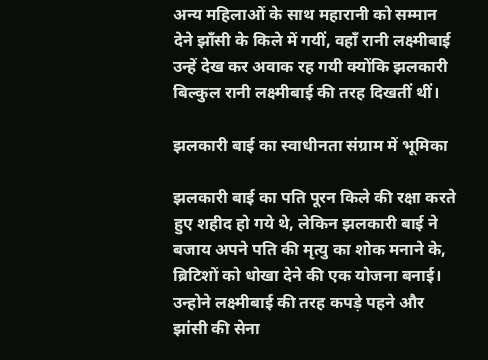अन्य महिलाओं के साथ महारानी को सम्मान देने झाँसी के किले में गयीं, वहाँ रानी लक्ष्मीबाई उन्हें देख कर अवाक रह गयी क्योंकि झलकारी बिल्कुल रानी लक्ष्मीबाई की तरह दिखतीं थीं।

झलकारी बाई का स्वाधीनता संग्राम में भूमिका

झलकारी बाई का पति पूरन किले की रक्षा करते हुए शहीद हो गये थे, लेकिन झलकारी बाई ने बजाय अपने पति की मृत्यु का शोक मनाने के, ब्रिटिशों को धोखा देने की एक योजना बनाई। उन्होने लक्ष्मीबाई की तरह कपड़े पहने और झांसी की सेना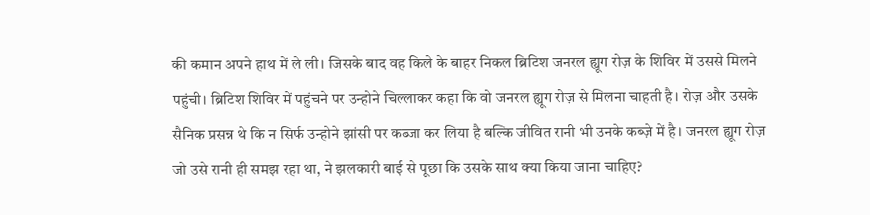की कमान अपने हाथ में ले ली। जिसके बाद वह किले के बाहर निकल ब्रिटिश जनरल ह्यूग रोज़ के शिविर में उससे मिलने पहुंची। ब्रिटिश शिविर में पहुंचने पर उन्होने चिल्लाकर कहा कि वो जनरल ह्यूग रोज़ से मिलना चाहती है। रोज़ और उसके सैनिक प्रसन्न थे कि न सिर्फ उन्होने झांसी पर कब्जा कर लिया है बल्कि जीवित रानी भी उनके कब्ज़े में है। जनरल ह्यूग रोज़ जो उसे रानी ही समझ रहा था, ने झलकारी बाई से पूछा कि उसके साथ क्या किया जाना चाहिए?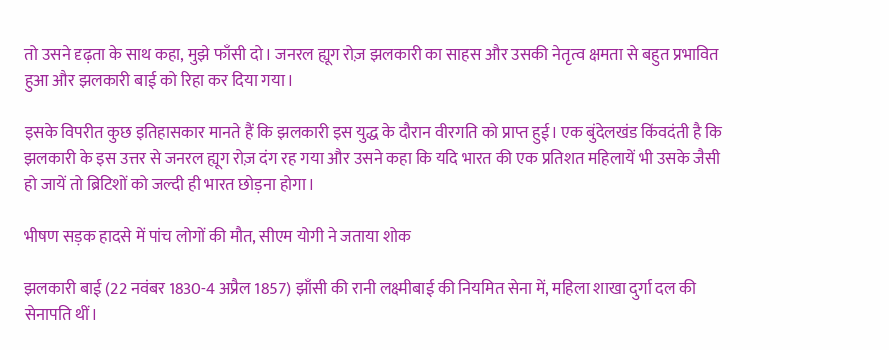तो उसने दृढ़ता के साथ कहा, मुझे फाँसी दो। जनरल ह्यूग रोज़ झलकारी का साहस और उसकी नेतृत्व क्षमता से बहुत प्रभावित हुआ और झलकारी बाई को रिहा कर दिया गया।

इसके विपरीत कुछ इतिहासकार मानते हैं कि झलकारी इस युद्ध के दौरान वीरगति को प्राप्त हुई। एक बुंदेलखंड किंवदंती है कि झलकारी के इस उत्तर से जनरल ह्यूग रोज़ दंग रह गया और उसने कहा कि यदि भारत की एक प्रतिशत महिलायें भी उसके जैसी हो जायें तो ब्रिटिशों को जल्दी ही भारत छोड़ना होगा।

भीषण सड़क हादसे में पांच लोगों की मौत, सीएम योगी ने जताया शोक

झलकारी बाई (22 नवंबर 1830-4 अप्रैल 1857) झाँसी की रानी लक्ष्मीबाई की नियमित सेना में, महिला शाखा दुर्गा दल की सेनापति थीं।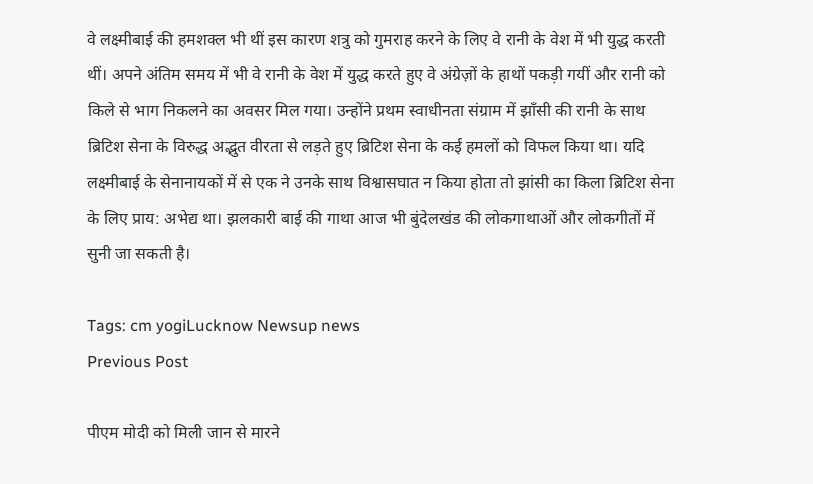वे लक्ष्मीबाई की हमशक्ल भी थीं इस कारण शत्रु को गुमराह करने के लिए वे रानी के वेश में भी युद्ध करती थीं। अपने अंतिम समय में भी वे रानी के वेश में युद्ध करते हुए वे अंग्रेज़ों के हाथों पकड़ी गयीं और रानी को किले से भाग निकलने का अवसर मिल गया। उन्होंने प्रथम स्वाधीनता संग्राम में झाँसी की रानी के साथ ब्रिटिश सेना के विरुद्ध अद्भुत वीरता से लड़ते हुए ब्रिटिश सेना के कई हमलों को विफल किया था। यदि लक्ष्मीबाई के सेनानायकों में से एक ने उनके साथ विश्वासघात न किया होता तो झांसी का किला ब्रिटिश सेना के लिए प्राय: अभेद्य था। झलकारी बाई की गाथा आज भी बुंदेलखंड की लोकगाथाओं और लोकगीतों में सुनी जा सकती है।

Tags: cm yogiLucknow Newsup news
Previous Post

पीएम मोदी को मिली जान से मारने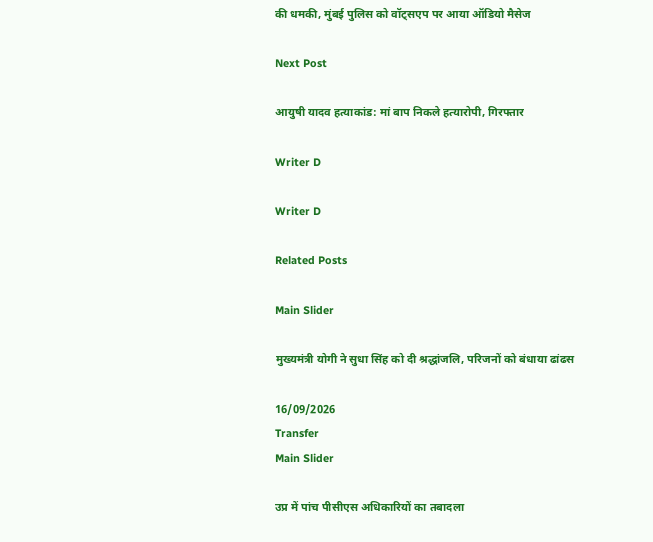की धमकी, मुंबई पुलिस को वॉट्सएप पर आया ऑडियो मैसेज

Next Post

आयुषी यादव हत्याकांड: मां बाप निकले हत्यारोपी, गिरफ्तार

Writer D

Writer D

Related Posts

Main Slider

मुख्यमंत्री योगी ने सुधा सिंह को दी श्रद्धांजलि, परिजनों को बंधाया ढांढस

16/09/2026
Transfer
Main Slider

उप्र में पांच पीसीएस अधिकारियों का तबादला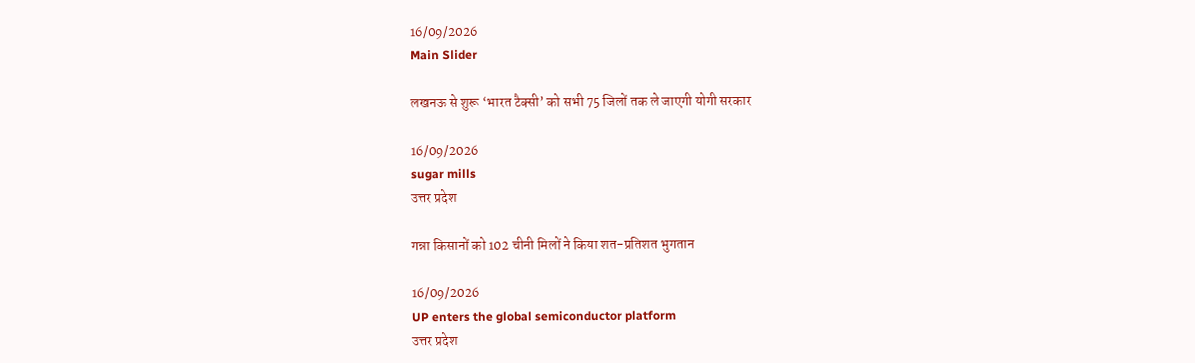16/09/2026
Main Slider

लखनऊ से शुरू ‘भारत टैक्सी’ को सभी 75 जिलों तक ले जाएगी योगी सरकार

16/09/2026
sugar mills
उत्तर प्रदेश

गन्ना किसानों को 102 चीनी मिलों ने किया शत-प्रतिशत भुगतान

16/09/2026
UP enters the global semiconductor platform
उत्तर प्रदेश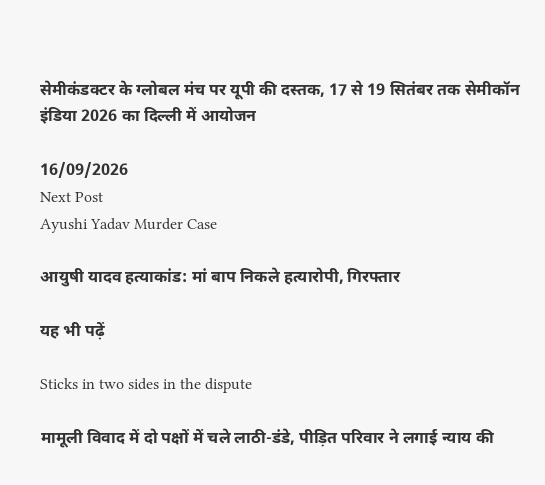सेमीकंडक्टर के ग्लोबल मंच पर यूपी की दस्तक, 17 से 19 सितंबर तक सेमीकॉन इंडिया 2026 का दिल्ली में आयोजन

16/09/2026
Next Post
Ayushi Yadav Murder Case

आयुषी यादव हत्याकांड: मां बाप निकले हत्यारोपी, गिरफ्तार

यह भी पढ़ें

Sticks in two sides in the dispute

मामूली विवाद में दो पक्षों में चले लाठी-डंडे, पीड़ित परिवार ने लगाई न्याय की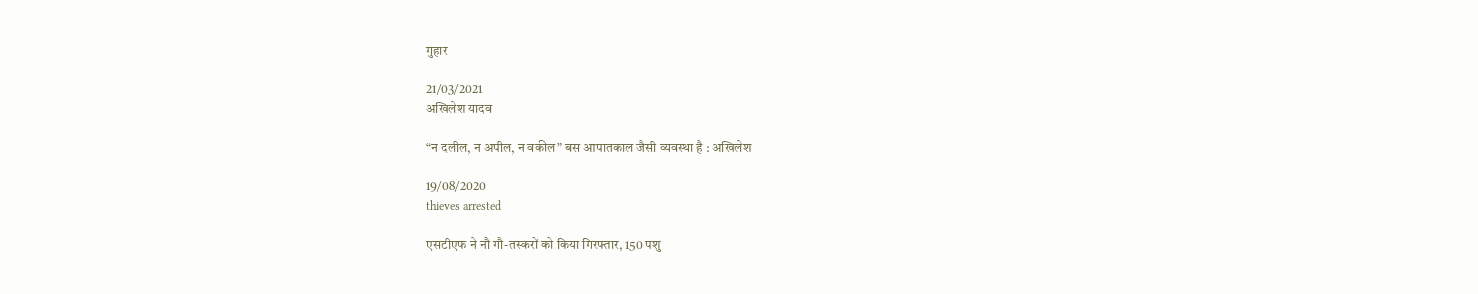गुहार

21/03/2021
अखिलेश यादव

“न दलील, न अपील, न वकील” बस आपातकाल जैसी व्यवस्था है : अखिलेश

19/08/2020
thieves arrested

एसटीएफ ने नौ गौ-तस्करों को किया गिरफ्तार, 150 पशु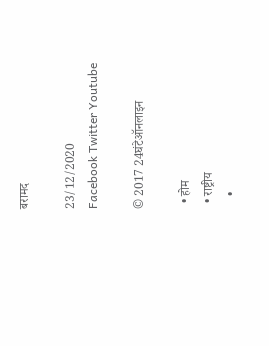बरामद

23/12/2020
Facebook Twitter Youtube

© 2017 24घंटेऑनलाइन

  • होम
  • राष्ट्रीय
    •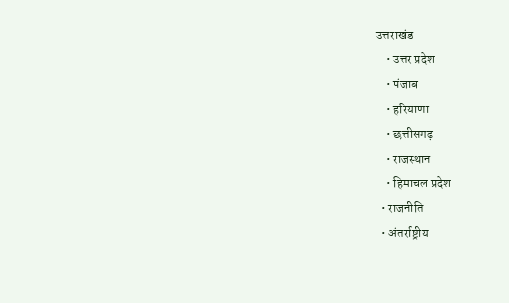उत्तराखंड
    • उत्तर प्रदेश
    • पंजाब
    • हरियाणा
    • छत्तीसगढ़
    • राजस्थान
    • हिमाचल प्रदेश
  • राजनीति
  • अंतर्राष्ट्रीय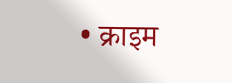• क्राइम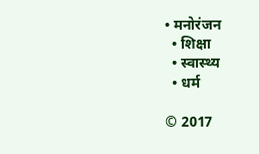• मनोरंजन
  • शिक्षा
  • स्वास्थ्य
  • धर्म

© 2017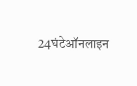24घंटेऑनलाइन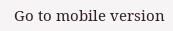Go to mobile version